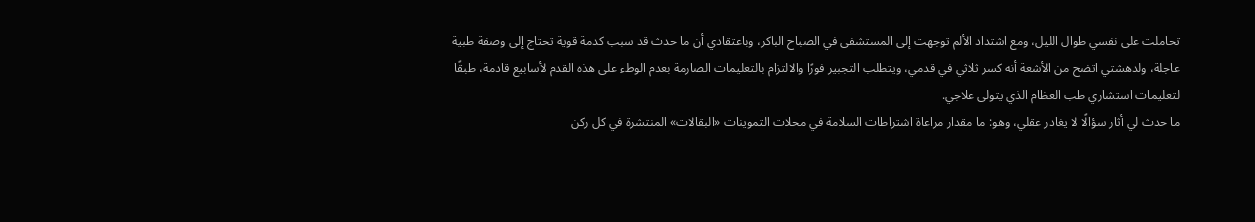تحاملت على نفسي طوال الليل، ومع اشتداد الألم توجهت إلى المستشفى في الصباح الباكر، وباعتقادي أن ما حدث قد سبب كدمة قوية تحتاج إلى وصفة طبية عاجلة، ولدهشتي اتضح من الأشعة أنه كسر ثلاثي في قدمي، ويتطلب التجبير فورًا والالتزام بالتعليمات الصارمة بعدم الوطء على هذه القدم لأسابيع قادمة، طبقًا لتعليمات استشاري طب العظام الذي يتولى علاجي.
ما حدث لي أثار سؤالًا لا يغادر عقلي، وهو: ما مقدار مراعاة اشتراطات السلامة في محلات التموينات «البقالات» المنتشرة في كل ركن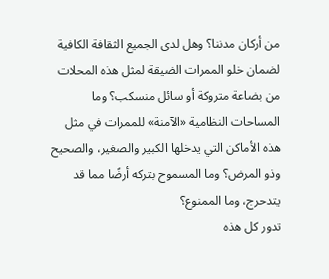من أركان مدننا؟ وهل لدى الجميع الثقافة الكافية لضمان خلو الممرات الضيقة لمثل هذه المحلات من بضاعة متروكة أو سائل منسكب؟ وما المساحات النظامية «الآمنة» للممرات في مثل هذه الأماكن التي يدخلها الكبير والصغير، والصحيح وذو المرض؟ وما المسموح بتركه أرضًا مما قد يتدحرج، وما الممنوع؟
تدور كل هذه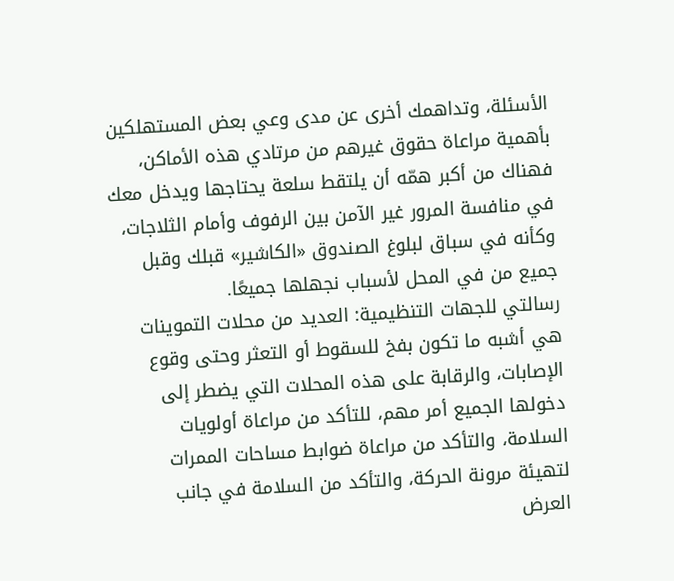الأسئلة، وتداهمك أخرى عن مدى وعي بعض المستهلكين بأهمية مراعاة حقوق غيرهم من مرتادي هذه الأماكن، فهناك من أكبر همّه أن يلتقط سلعة يحتاجها ويدخل معك في منافسة المرور غير الآمن بين الرفوف وأمام الثلاجات، وكأنه في سباق لبلوغ الصندوق «الكاشير» قبلك وقبل جميع من في المحل لأسباب نجهلها جميعًا.
رسالتي للجهات التنظيمية: العديد من محلات التموينات هي أشبه ما تكون بفخ للسقوط أو التعثر وحتى وقوع الإصابات، والرقابة على هذه المحلات التي يضطر إلى دخولها الجميع أمر مهم، للتأكد من مراعاة أولويات السلامة، والتأكد من مراعاة ضوابط مساحات الممرات لتهيئة مرونة الحركة، والتأكد من السلامة في جانب العرض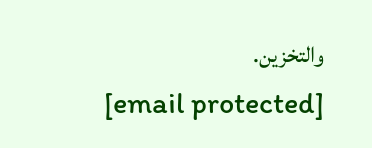والتخزين.
[email protected]